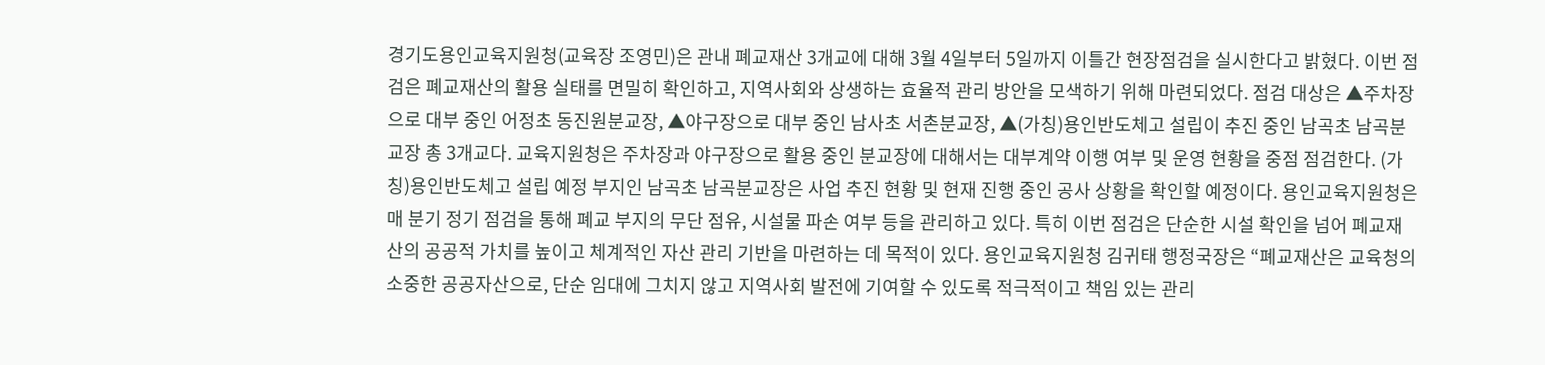경기도용인교육지원청(교육장 조영민)은 관내 폐교재산 3개교에 대해 3월 4일부터 5일까지 이틀간 현장점검을 실시한다고 밝혔다. 이번 점검은 폐교재산의 활용 실태를 면밀히 확인하고, 지역사회와 상생하는 효율적 관리 방안을 모색하기 위해 마련되었다. 점검 대상은 ▲주차장으로 대부 중인 어정초 동진원분교장, ▲야구장으로 대부 중인 남사초 서촌분교장, ▲(가칭)용인반도체고 설립이 추진 중인 남곡초 남곡분교장 총 3개교다. 교육지원청은 주차장과 야구장으로 활용 중인 분교장에 대해서는 대부계약 이행 여부 및 운영 현황을 중점 점검한다. (가칭)용인반도체고 설립 예정 부지인 남곡초 남곡분교장은 사업 추진 현황 및 현재 진행 중인 공사 상황을 확인할 예정이다. 용인교육지원청은 매 분기 정기 점검을 통해 폐교 부지의 무단 점유, 시설물 파손 여부 등을 관리하고 있다. 특히 이번 점검은 단순한 시설 확인을 넘어 폐교재산의 공공적 가치를 높이고 체계적인 자산 관리 기반을 마련하는 데 목적이 있다. 용인교육지원청 김귀태 행정국장은 “폐교재산은 교육청의 소중한 공공자산으로, 단순 임대에 그치지 않고 지역사회 발전에 기여할 수 있도록 적극적이고 책임 있는 관리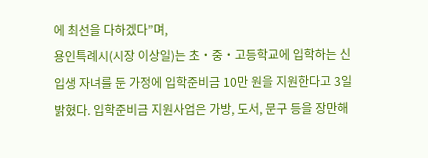에 최선을 다하겠다”며,
용인특례시(시장 이상일)는 초・중・고등학교에 입학하는 신입생 자녀를 둔 가정에 입학준비금 10만 원을 지원한다고 3일 밝혔다. 입학준비금 지원사업은 가방, 도서, 문구 등을 장만해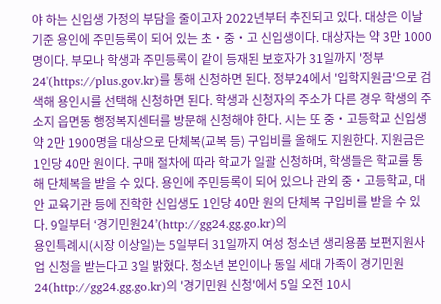야 하는 신입생 가정의 부담을 줄이고자 2022년부터 추진되고 있다. 대상은 이날 기준 용인에 주민등록이 되어 있는 초・중・고 신입생이다. 대상자는 약 3만 1000명이다. 부모나 학생과 주민등록이 같이 등재된 보호자가 31일까지 '정부24'(https://plus.gov.kr)를 통해 신청하면 된다. 정부24에서 '입학지원금'으로 검색해 용인시를 선택해 신청하면 된다. 학생과 신청자의 주소가 다른 경우 학생의 주소지 읍면동 행정복지센터를 방문해 신청해야 한다. 시는 또 중‧고등학교 신입생 약 2만 1900명을 대상으로 단체복(교복 등) 구입비를 올해도 지원한다. 지원금은 1인당 40만 원이다. 구매 절차에 따라 학교가 일괄 신청하며, 학생들은 학교를 통해 단체복을 받을 수 있다. 용인에 주민등록이 되어 있으나 관외 중‧고등학교, 대안 교육기관 등에 진학한 신입생도 1인당 40만 원의 단체복 구입비를 받을 수 있다. 9일부터 ‘경기민원24’(http://gg24.gg.go.kr)의
용인특례시(시장 이상일)는 5일부터 31일까지 여성 청소년 생리용품 보편지원사업 신청을 받는다고 3일 밝혔다. 청소년 본인이나 동일 세대 가족이 경기민원24(http://gg24.gg.go.kr)의 '경기민원 신청'에서 5일 오전 10시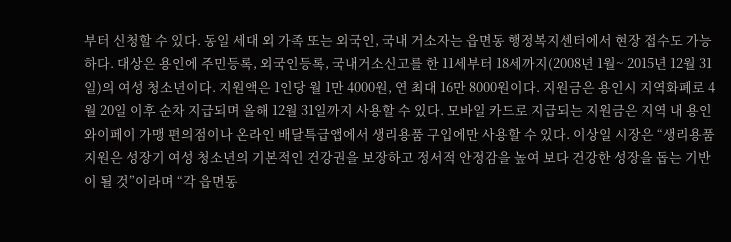부터 신청할 수 있다. 동일 세대 외 가족 또는 외국인, 국내 거소자는 읍면동 행정복지센터에서 현장 접수도 가능하다. 대상은 용인에 주민등록, 외국인등록, 국내거소신고를 한 11세부터 18세까지(2008년 1월~ 2015년 12월 31일)의 여성 청소년이다. 지원액은 1인당 월 1만 4000원, 연 최대 16만 8000원이다. 지원금은 용인시 지역화폐로 4월 20일 이후 순차 지급되며 올해 12월 31일까지 사용할 수 있다. 모바일 카드로 지급되는 지원금은 지역 내 용인와이페이 가맹 편의점이나 온라인 배달특급앱에서 생리용품 구입에만 사용할 수 있다. 이상일 시장은 “생리용품 지원은 성장기 여성 청소년의 기본적인 건강권을 보장하고 정서적 안정감을 높여 보다 건강한 성장을 돕는 기반이 될 것”이라며 “각 읍면동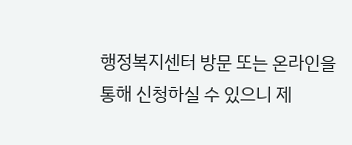행정복지센터 방문 또는 온라인을 통해 신청하실 수 있으니 제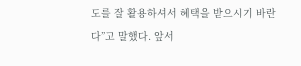도를 잘 활용하셔서 혜택을 받으시기 바란다”고 말했다. 앞서